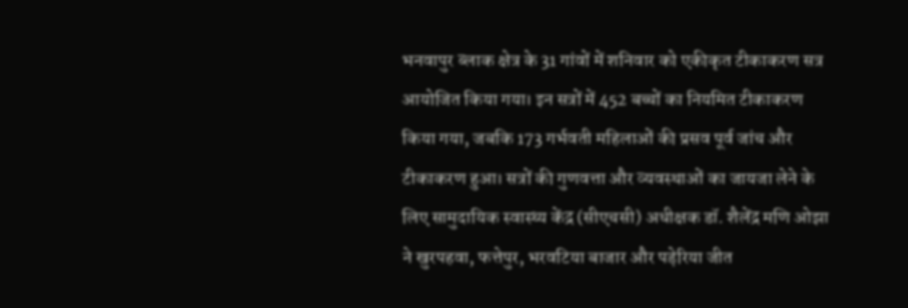भनवापुर ब्लाक क्षेत्र के 31 गांवों में शनिवार को एकीकृत टीकाकरण सत्र आयोजित किया गया। इन सत्रों में 452 बच्चों का नियमित टीकाकरण किया गया, जबकि 173 गर्भवती महिलाओं की प्रसव पूर्व जांच और टीकाकरण हुआ। सत्रों की गुणवत्ता और व्यवस्थाओं का जायजा लेने के लिए सामुदायिक स्वास्थ्य केंद्र (सीएचसी) अधीक्षक डॉ. शैलेंद्र मणि ओझा ने खुरपहवा, फत्तेपुर, भरवटिया बाजार और पड़ेरिया जीत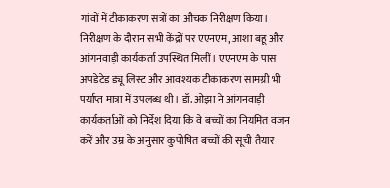गांवों में टीकाकरण सत्रों का औचक निरीक्षण किया। निरीक्षण के दौरान सभी केंद्रों पर एएनएम, आशा बहू और आंगनवाड़ी कार्यकर्ता उपस्थित मिलीं। एएनएम के पास अपडेटेड ड्यू लिस्ट और आवश्यक टीकाकरण सामग्री भी पर्याप्त मात्रा में उपलब्ध थी। डॉ. ओझा ने आंगनवाड़ी कार्यकर्ताओं को निर्देश दिया कि वे बच्चों का नियमित वजन करें और उम्र के अनुसार कुपोषित बच्चों की सूची तैयार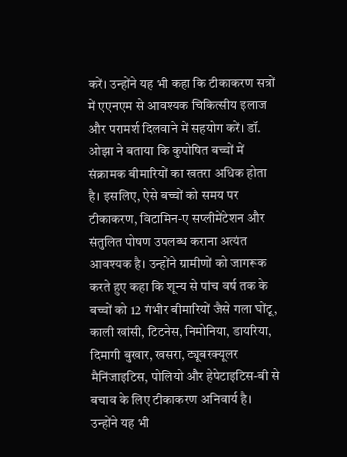करें। उन्होंने यह भी कहा कि टीकाकरण सत्रों में एएनएम से आवश्यक चिकित्सीय इलाज और परामर्श दिलवाने में सहयोग करें। डॉ. ओझा ने बताया कि कुपोषित बच्चों में संक्रामक बीमारियों का खतरा अधिक होता है। इसलिए, ऐसे बच्चों को समय पर टीकाकरण, विटामिन-ए सप्लीमेंटेशन और संतुलित पोषण उपलब्ध कराना अत्यंत आवश्यक है। उन्होंने ग्रामीणों को जागरूक करते हुए कहा कि शून्य से पांच वर्ष तक के बच्चों को 12 गंभीर बीमारियों जैसे गला घोंटू, काली खांसी, टिटनेस, निमोनिया, डायरिया, दिमागी बुखार, खसरा, ट्यूबरक्यूलर मैनिंजाइटिस, पोलियो और हेपेटाइटिस-बी से बचाव के लिए टीकाकरण अनिवार्य है। उन्होंने यह भी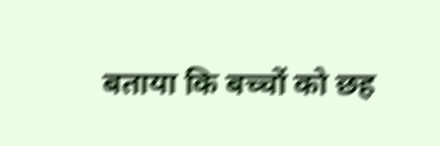बताया कि बच्चों को छह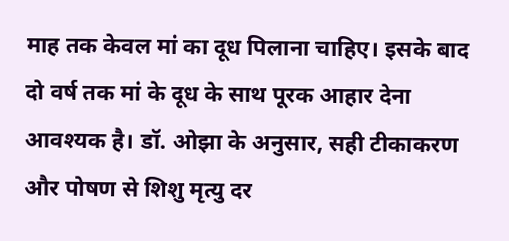माह तक केवल मां का दूध पिलाना चाहिए। इसके बाद दो वर्ष तक मां के दूध के साथ पूरक आहार देना आवश्यक है। डॉ. ओझा के अनुसार, सही टीकाकरण और पोषण से शिशु मृत्यु दर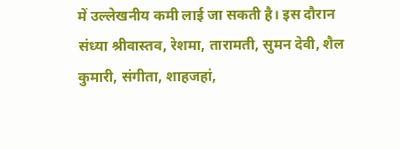में उल्लेखनीय कमी लाई जा सकती है। इस दौरान संध्या श्रीवास्तव, रेशमा, तारामती, सुमन देवी, शैल कुमारी, संगीता, शाहजहां,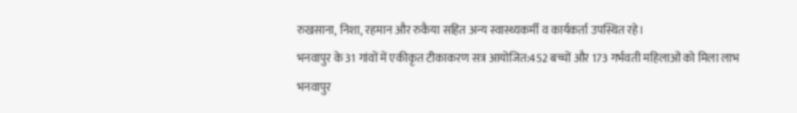रुखसाना, निशा, रहमान और रुकैया सहित अन्य स्वास्थ्यकर्मी व कार्यकर्ता उपस्थित रहे।
भनवापुर के 31 गांवों में एकीकृत टीकाकरण सत्र आयोजित:452 बच्चों और 173 गर्भवती महिलाओं को मिला लाभ
भनवापुर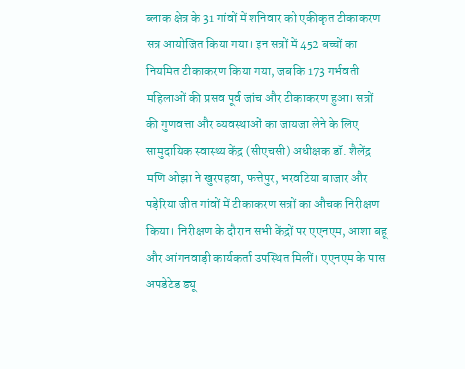ब्लाक क्षेत्र के 31 गांवों में शनिवार को एकीकृत टीकाकरण सत्र आयोजित किया गया। इन सत्रों में 452 बच्चों का नियमित टीकाकरण किया गया, जबकि 173 गर्भवती महिलाओं की प्रसव पूर्व जांच और टीकाकरण हुआ। सत्रों की गुणवत्ता और व्यवस्थाओं का जायजा लेने के लिए सामुदायिक स्वास्थ्य केंद्र (सीएचसी) अधीक्षक डॉ. शैलेंद्र मणि ओझा ने खुरपहवा, फत्तेपुर, भरवटिया बाजार और पड़ेरिया जीत गांवों में टीकाकरण सत्रों का औचक निरीक्षण किया। निरीक्षण के दौरान सभी केंद्रों पर एएनएम, आशा बहू और आंगनवाड़ी कार्यकर्ता उपस्थित मिलीं। एएनएम के पास अपडेटेड ड्यू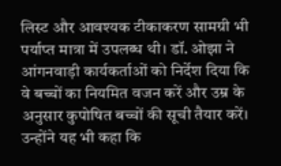लिस्ट और आवश्यक टीकाकरण सामग्री भी पर्याप्त मात्रा में उपलब्ध थी। डॉ. ओझा ने आंगनवाड़ी कार्यकर्ताओं को निर्देश दिया कि वे बच्चों का नियमित वजन करें और उम्र के अनुसार कुपोषित बच्चों की सूची तैयार करें। उन्होंने यह भी कहा कि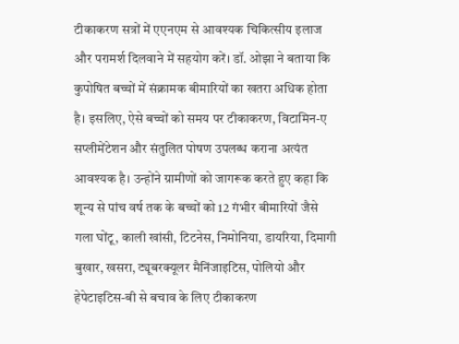टीकाकरण सत्रों में एएनएम से आवश्यक चिकित्सीय इलाज और परामर्श दिलवाने में सहयोग करें। डॉ. ओझा ने बताया कि कुपोषित बच्चों में संक्रामक बीमारियों का खतरा अधिक होता है। इसलिए, ऐसे बच्चों को समय पर टीकाकरण, विटामिन-ए सप्लीमेंटेशन और संतुलित पोषण उपलब्ध कराना अत्यंत आवश्यक है। उन्होंने ग्रामीणों को जागरूक करते हुए कहा कि शून्य से पांच वर्ष तक के बच्चों को 12 गंभीर बीमारियों जैसे गला घोंटू, काली खांसी, टिटनेस, निमोनिया, डायरिया, दिमागी बुखार, खसरा, ट्यूबरक्यूलर मैनिंजाइटिस, पोलियो और हेपेटाइटिस-बी से बचाव के लिए टीकाकरण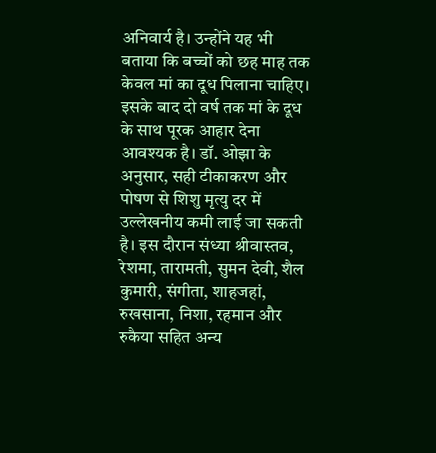अनिवार्य है। उन्होंने यह भी बताया कि बच्चों को छह माह तक केवल मां का दूध पिलाना चाहिए। इसके बाद दो वर्ष तक मां के दूध के साथ पूरक आहार देना आवश्यक है। डॉ. ओझा के अनुसार, सही टीकाकरण और पोषण से शिशु मृत्यु दर में उल्लेखनीय कमी लाई जा सकती है। इस दौरान संध्या श्रीवास्तव, रेशमा, तारामती, सुमन देवी, शैल कुमारी, संगीता, शाहजहां, रुखसाना, निशा, रहमान और रुकैया सहित अन्य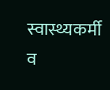स्वास्थ्यकर्मी व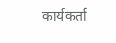कार्यकर्ता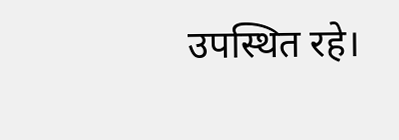उपस्थित रहे।